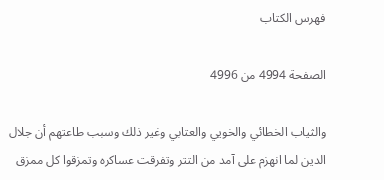فهرس الكتاب

الصفحة 4994 من 4996

والثياب الخطائي والخويي والعتابي وغير ذلك وسبب طاعتهم أن جلال الدين لما انهزم على آمد من التتر وتفرقت عساكره وتمزقوا كل ممزق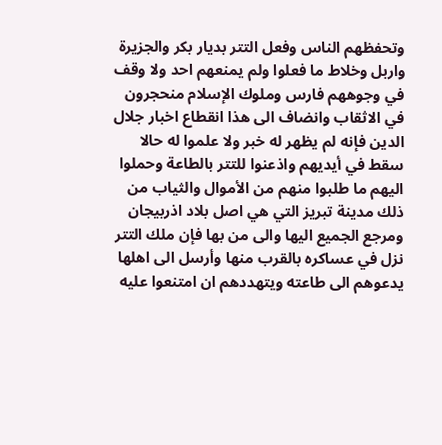وتحفظهم الناس وفعل التتر بديار بكر والجزيرة واربل وخلاط ما فعلوا ولم يمنعهم احد ولا وقف في وجوههم فارس وملوك الإسلام منحجرون في الاثقاب وانضاف الى هذا انقطاع اخبار جلال الدين فإنه لم يظهر له خبر ولا علموا له حالا سقط في أيديهم واذعنوا للتتر بالطاعة وحملوا اليهم ما طلبوا منهم من الأموال والثياب من ذلك مدينة تبريز التي هي اصل بلاد اذربيجان ومرجع الجميع اليها والى من بها فإن ملك التتر نزل في عساكره بالقرب منها وأرسل الى اهلها يدعوهم الى طاعته ويتهددهم ان امتنعوا عليه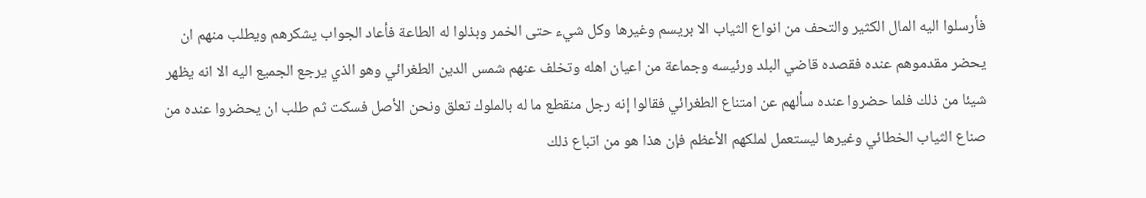فأرسلوا اليه المال الكثير والتحف من انواع الثياب الا بريسم وغيرها وكل شيء حتى الخمر وبذلوا له الطاعة فأعاد الجواب يشكرهم ويطلب منهم ان يحضر مقدموهم عنده فقصده قاضي البلد ورئيسه وجماعة من اعيان اهله وتخلف عنهم شمس الدين الطغرائي وهو الذي يرجع الجميع اليه الا انه يظهر شيئا من ذلك فلما حضروا عنده سألهم عن امتناع الطغرائي فقالوا إنه رجل منقطع ما له بالملوك تعلق ونحن الأصل فسكت ثم طلب ان يحضروا عنده من صناع الثياب الخطائي وغيرها ليستعمل لملكهم الأعظم فإن هذا هو من اتباع ذلك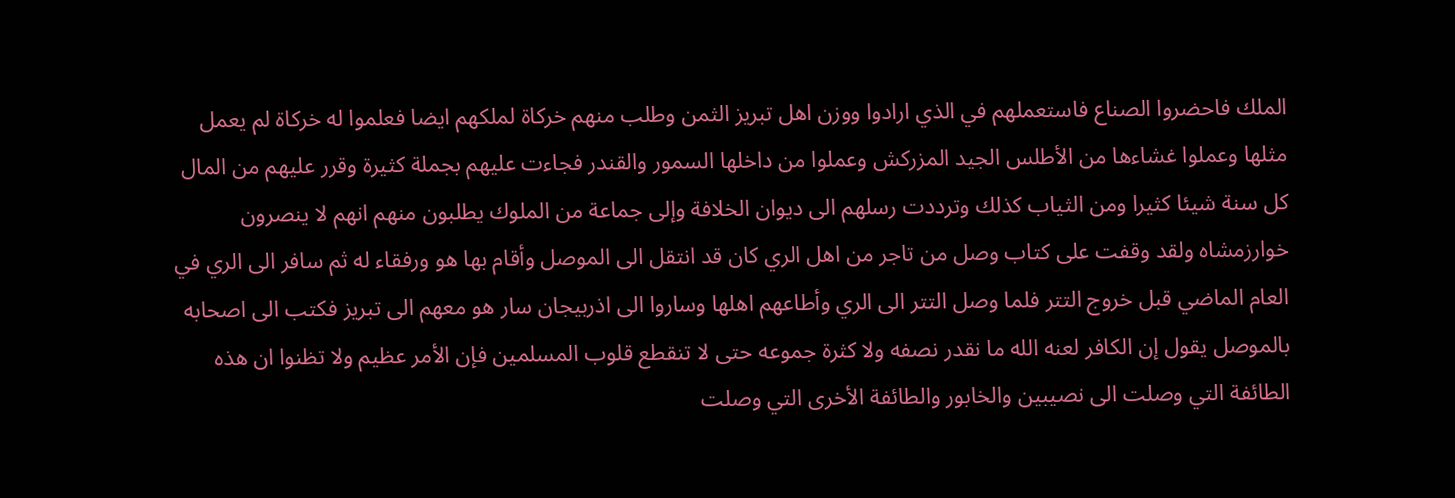الملك فاحضروا الصناع فاستعملهم في الذي ارادوا ووزن اهل تبريز الثمن وطلب منهم خركاة لملكهم ايضا فعلموا له خركاة لم يعمل مثلها وعملوا غشاءها من الأطلس الجيد المزركش وعملوا من داخلها السمور والقندر فجاءت عليهم بجملة كثيرة وقرر عليهم من المال كل سنة شيئا كثيرا ومن الثياب كذلك وترددت رسلهم الى ديوان الخلافة وإلى جماعة من الملوك يطلبون منهم انهم لا ينصرون خوارزمشاه ولقد وقفت على كتاب وصل من تاجر من اهل الري كان قد انتقل الى الموصل وأقام بها هو ورفقاء له ثم سافر الى الري في العام الماضي قبل خروج التتر فلما وصل التتر الى الري وأطاعهم اهلها وساروا الى اذربيجان سار هو معهم الى تبريز فكتب الى اصحابه بالموصل يقول إن الكافر لعنه الله ما نقدر نصفه ولا كثرة جموعه حتى لا تنقطع قلوب المسلمين فإن الأمر عظيم ولا تظنوا ان هذه الطائفة التي وصلت الى نصيبين والخابور والطائفة الأخرى التي وصلت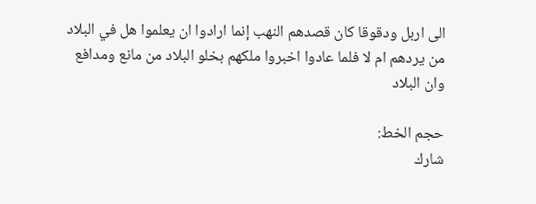الى اربل ودقوقا كان قصدهم النهب إنما ارادوا ان يعلموا هل في البلاد من يردهم ام لا فلما عادوا اخبروا ملكهم بخلو البلاد من مانع ومدافع وان البلاد

حجم الخط:
شارك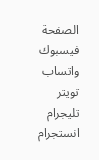الصفحة
فيسبوك واتساب تويتر تليجرام انستجرام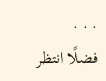. . .
فضلًا انتظر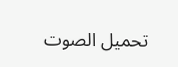تحميل الصوت